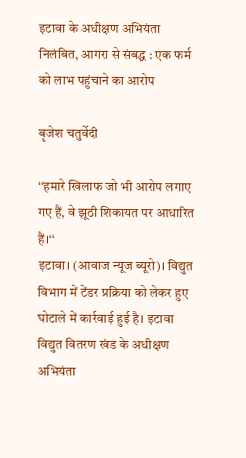इटावा के अधीक्षण अभियंता निलंबित, आगरा से संबद्ध : एक फर्म को लाभ पहुंचाने का आरोप

बृजेश चतुर्वेदी

‘‘हमारे खिलाफ जो भी आरोप लगाए गए हैं, वे झूठी शिकायत पर आधारित हैं।‘‘
इटावा। (आवाज न्यूज ब्यूरो)। विद्युत विभाग में टेंडर प्रक्रिया को लेकर हुए घोटाले में कार्रवाई हुई है। इटावा विद्युत वितरण खंड के अधीक्षण अभियंता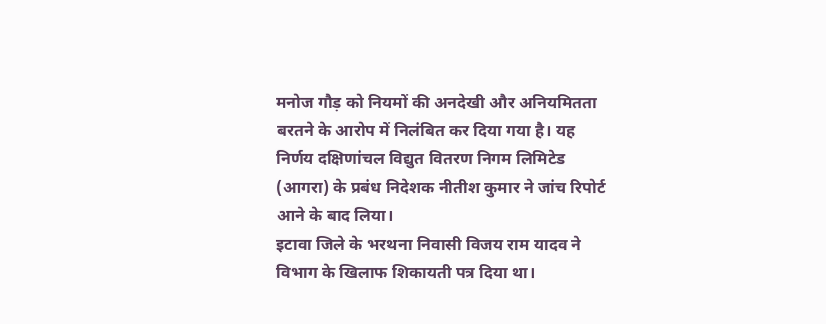मनोज गौड़ को नियमों की अनदेखी और अनियमितता बरतने के आरोप में निलंबित कर दिया गया है। यह निर्णय दक्षिणांचल विद्युत वितरण निगम लिमिटेड (आगरा) के प्रबंध निदेशक नीतीश कुमार ने जांच रिपोर्ट आने के बाद लिया।
इटावा जिले के भरथना निवासी विजय राम यादव ने विभाग के खिलाफ शिकायती पत्र दिया था।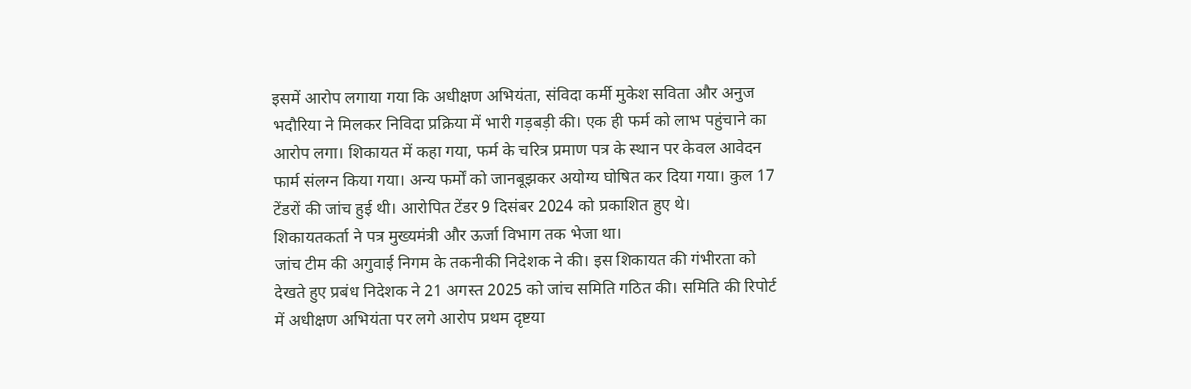इसमें आरोप लगाया गया कि अधीक्षण अभियंता, संविदा कर्मी मुकेश सविता और अनुज भदौरिया ने मिलकर निविदा प्रक्रिया में भारी गड़बड़ी की। एक ही फर्म को लाभ पहुंचाने का आरोप लगा। शिकायत में कहा गया, फर्म के चरित्र प्रमाण पत्र के स्थान पर केवल आवेदन फार्म संलग्न किया गया। अन्य फर्मों को जानबूझकर अयोग्य घोषित कर दिया गया। कुल 17 टेंडरों की जांच हुई थी। आरोपित टेंडर 9 दिसंबर 2024 को प्रकाशित हुए थे।
शिकायतकर्ता ने पत्र मुख्यमंत्री और ऊर्जा विभाग तक भेजा था।
जांच टीम की अगुवाई निगम के तकनीकी निदेशक ने की। इस शिकायत की गंभीरता को देखते हुए प्रबंध निदेशक ने 21 अगस्त 2025 को जांच समिति गठित की। समिति की रिपोर्ट में अधीक्षण अभियंता पर लगे आरोप प्रथम दृष्टया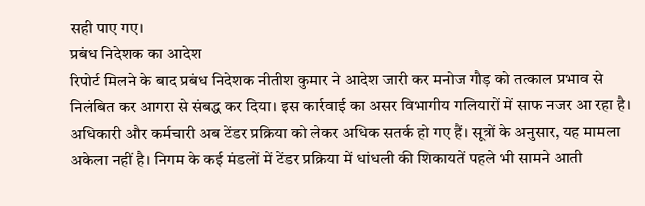सही पाए गए।
प्रबंध निदेशक का आदेश
रिपोर्ट मिलने के बाद प्रबंध निदेशक नीतीश कुमार ने आदेश जारी कर मनोज गौड़ को तत्काल प्रभाव से निलंबित कर आगरा से संबद्ध कर दिया। इस कार्रवाई का असर विभागीय गलियारों में साफ नजर आ रहा है। अधिकारी और कर्मचारी अब टेंडर प्रक्रिया को लेकर अधिक सतर्क हो गए हैं। सूत्रों के अनुसार, यह मामला अकेला नहीं है। निगम के कई मंडलों में टेंडर प्रक्रिया में धांधली की शिकायतें पहले भी सामने आती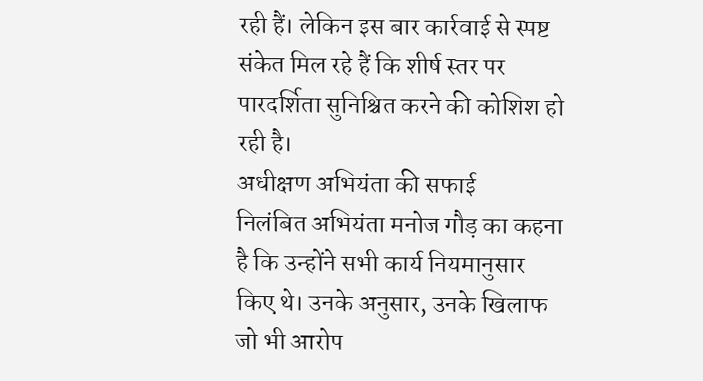रही हैं। लेकिन इस बार कार्रवाई से स्पष्ट संकेत मिल रहे हैं कि शीर्ष स्तर पर पारदर्शिता सुनिश्चित करने की कोशिश हो रही है।
अधीक्षण अभियंता की सफाई
निलंबित अभियंता मनोज गौड़ का कहना है कि उन्होंने सभी कार्य नियमानुसार किए थे। उनके अनुसार, उनके खिलाफ जो भी आरोप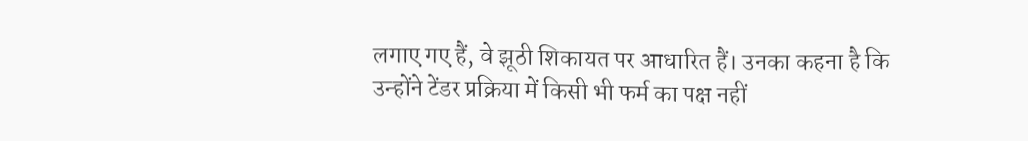लगाए गए हैं, वे झूठी शिकायत पर आधारित हैं। उनका कहना है कि उन्होंने टेंडर प्रक्रिया में किसी भी फर्म का पक्ष नहीं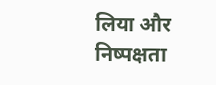लिया और निष्पक्षता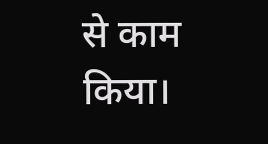से काम किया।